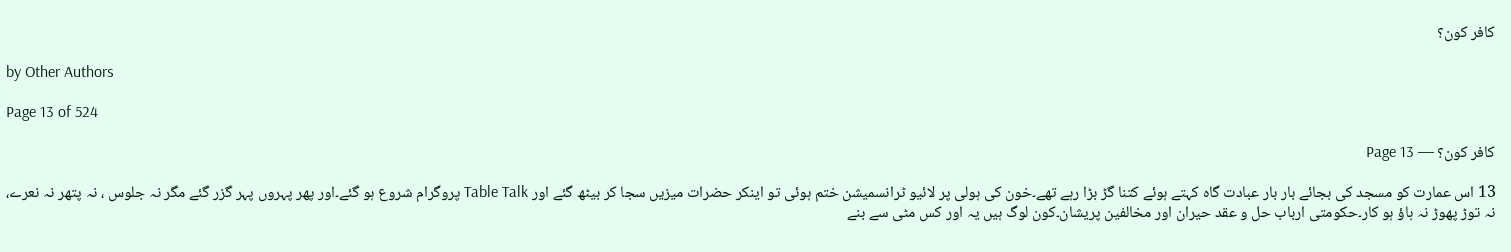کافر کون؟

by Other Authors

Page 13 of 524

کافر کون؟ — Page 13

13 اس عمارت کو مسجد کی بجائے بار بار عبادت گاہ کہتے ہوئے کتنا گڑ بڑا رہے تھے۔خون کی ہولی پر لائیو ٹرانسمیشن ختم ہوئی تو اینکر حضرات میزیں سجا کر بیٹھ گئے اور Table Talk پروگرام شروع ہو گئے۔اور پھر پہروں پہر گزر گئے مگر نہ جلوس ، نہ پتھر نہ نعرے، نہ توڑ پھوڑ نہ ہاؤ ہو کار۔حکومتی ارباب حل و عقد حیران اور مخالفین پریشان۔کون لوگ ہیں یہ اور کس مٹی سے بنے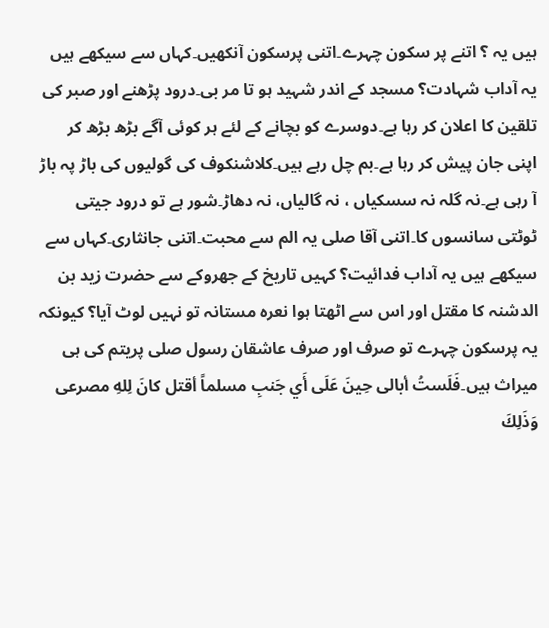ہیں یہ ؟ اتنے پر سکون چہرے۔اتنی پرسکون آنکھیں۔کہاں سے سیکھے ہیں یہ آداب شہادت؟ مسجد کے اندر شہید ہو تا مر بی۔درود پڑھنے اور صبر کی تلقین کا اعلان کر رہا ہے۔دوسرے کو بچانے کے لئے ہر کوئی آگے بڑھ بڑھ کر اپنی جان پیش کر رہا ہے۔بم چل رہے ہیں۔کلاشنکوف کی گولیوں کی باڑ پہ باڑ آ رہی ہے۔نہ گلہ نہ سسکیاں ، نہ گالیاں، نہ دھاڑ۔شور ہے تو درود جیتی ٹوٹتی سانسوں کا۔اتنی آقا صلی یہ الم سے محبت۔اتنی جانثاری۔کہاں سے سیکھے ہیں یہ آداب فدائیت؟ کہیں تاریخ کے جھروکے سے حضرت زید بن الدشنہ کا مقتل اور اس سے اٹھتا ہوا نعرہ مستانہ تو نہیں لوٹ آیا؟ کیونکہ یہ پرسکون چہرے تو صرف اور صرف عاشقان رسول صلی پریتم کی ہی میراث ہیں۔فَلَستُ أبالى حِينَ عَلَى أَي جَنبِ مسلماً أقتل كانَ لِلهِ مصرعى وَذَلِكَ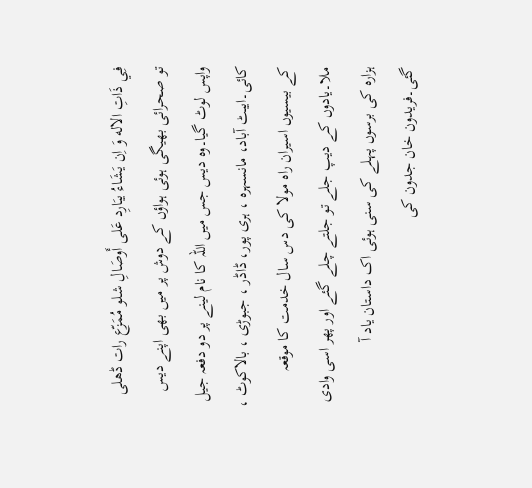فِي ذَاتِ الاله وَ اِن يَشَاءُ يبَارِد عَلى أَوصَالِ شلو مُمَزّع رات ڈھلی تو صحرائی بھیگی ہوئی ہواؤں کے دوش پر میں بھی اپنے دیس واپس لوٹ گیا۔وہ دیس جس میں اللہ کا نام لینے پر دو دفعہ جیل کائی۔ایبٹ آباد، مانسہرہ ، ہری پور، ڈاڈر ، جبوڑی ، بالاکوٹ ، کے بیسیوں اسیران راہ مولا کی دس سال خدمت کا موقعہ ملا۔یادوں کے دیپ جلے تو جلتے چلے گئے اور پھر اسی وادی ہزارہ کی برسوں پہلے کی سنی ہوئی اک داستان یاد آ گئی۔فریدون خان جدون کی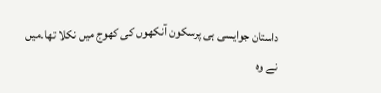داستان جوایسی ہی پرسکون آنکھوں کی کھوج میں نکلا تھا۔میں نے وہ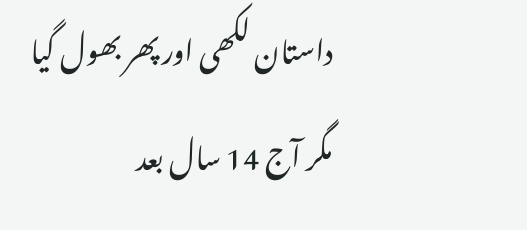داستان لکھی اور پھر بھول گیا مگر آج 14 سال بعد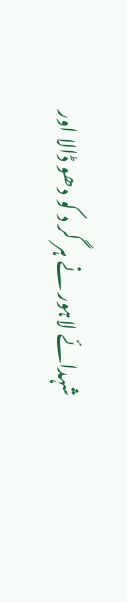شہدائے لاہور نے ہر گر د کو دھو ڈالا اور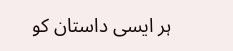ہر ایسی داستان کو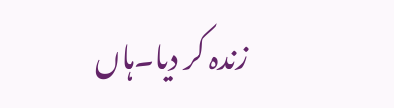زندہ کر دیا۔ہاں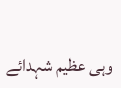وہی عظیم شہدائے